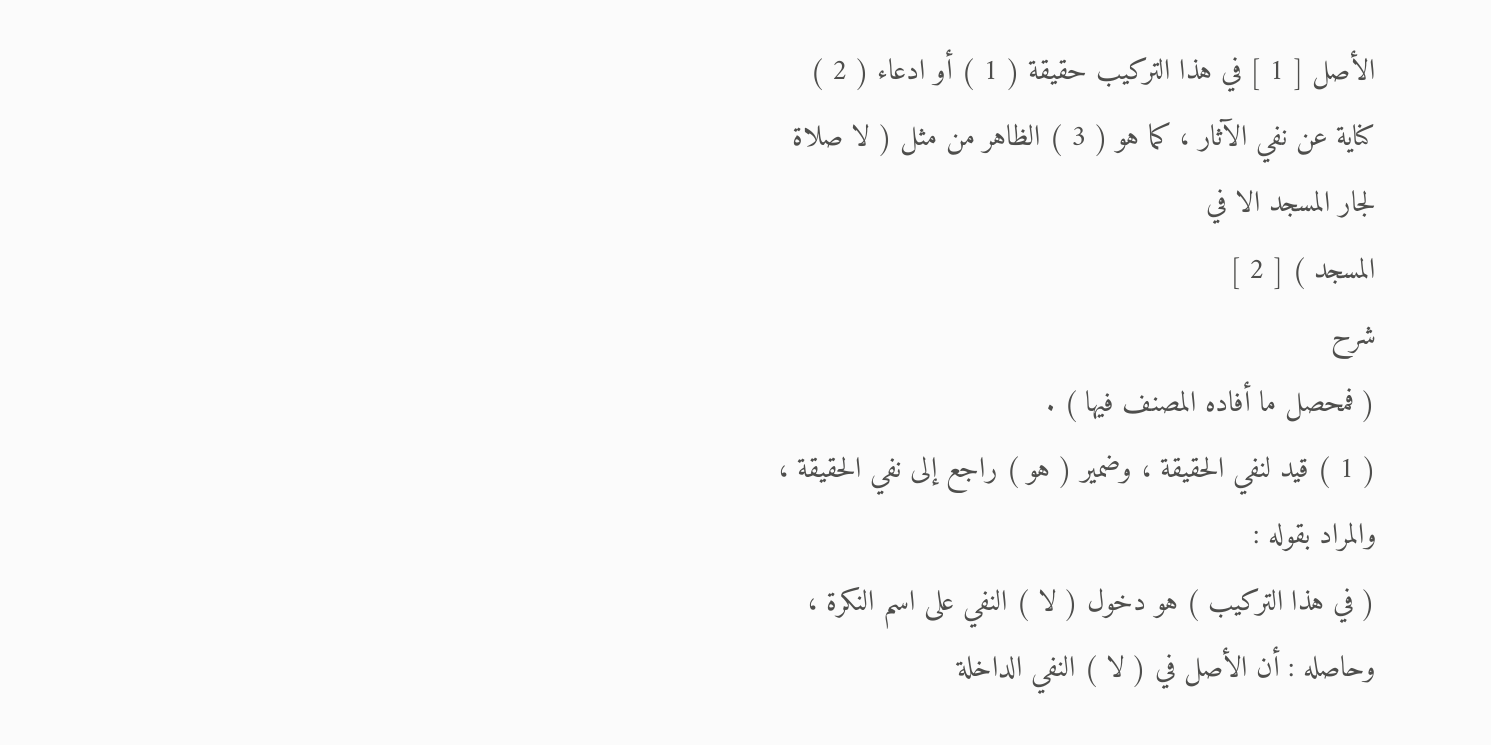الأصل [ 1 ] في هذا التركيب حقيقة ( 1 ) أو ادعاء ( 2 ) كناية عن نفي الآثار ، كما هو ( 3 ) الظاهر من مثل ( لا صلاة لجار المسجد الا في
المسجد ) [ 2 ]
شرح
( فمحصل ما أفاده المصنف فيها ) .
( 1 ) قيد لنفي الحقيقة ، وضمير ( هو ) راجع إلى نفي الحقيقة ، والمراد بقوله :
( في هذا التركيب ) هو دخول ( لا ) النفي على اسم النكرة ، وحاصله : أن الأصل في ( لا ) النفي الداخلة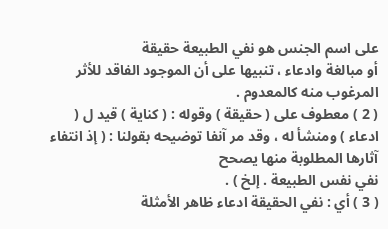على اسم الجنس هو نفي الطبيعة حقيقة
أو مبالغة وادعاء ، تنبيها على أن الموجود الفاقد للأثر المرغوب منه كالمعدوم .
( 2 ) معطوف على ( حقيقة ) وقوله : ( كناية ) قيد ل ( ادعاء ) ومنشأ له ، وقد مر آنفا توضيحه بقولنا : ( إذ انتفاء آثارها المطلوبة منها يصحح
نفي نفس الطبيعة . إلخ ) .
( 3 ) أي : نفي الحقيقة ادعاء ظاهر الأمثلة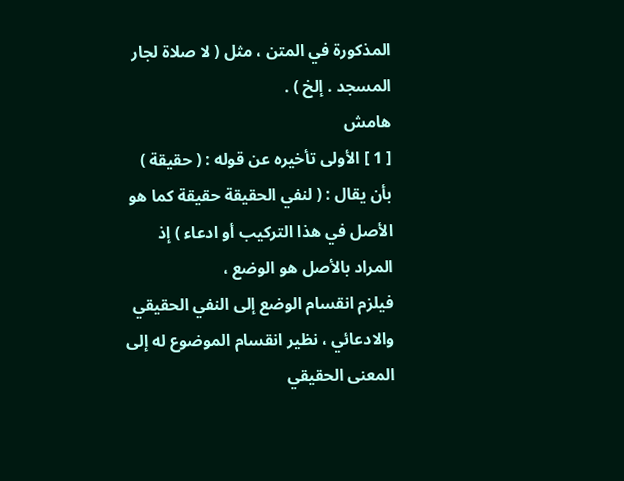المذكورة في المتن ، مثل ( لا صلاة لجار المسجد . إلخ ) .
هامش
[ 1 ] الأولى تأخيره عن قوله : ( حقيقة ) بأن يقال : ( لنفي الحقيقة حقيقة كما هو الأصل في هذا التركيب أو ادعاء ) إذ المراد بالأصل هو الوضع ،
فيلزم انقسام الوضع إلى النفي الحقيقي والادعائي ، نظير انقسام الموضوع له إلى المعنى الحقيقي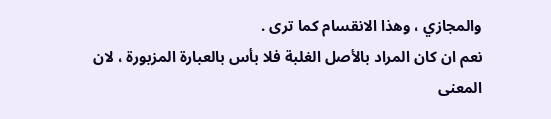والمجازي ، وهذا الانقسام كما ترى .
نعم ان كان المراد بالأصل الغلبة فلا بأس بالعبارة المزبورة ، لان المعنى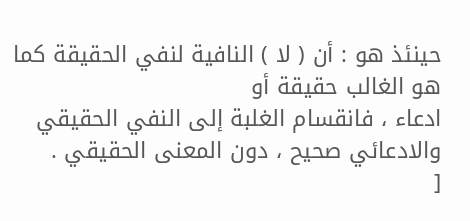حينئذ هو : أن ( لا ) النافية لنفي الحقيقة كما هو الغالب حقيقة أو
ادعاء ، فانقسام الغلبة إلى النفي الحقيقي والادعائي صحيح ، دون المعنى الحقيقي .
[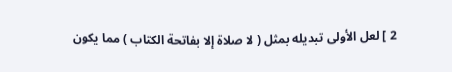2 ] لعل الأولى تبديله بمثل ( لا صلاة إلا بفاتحة الكتاب ) مما يكون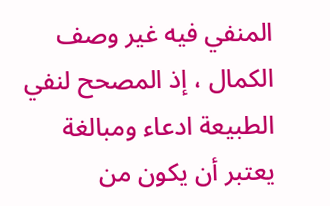المنفي فيه غير وصف الكمال ، إذ المصحح لنفي الطبيعة ادعاء ومبالغة
يعتبر أن يكون من